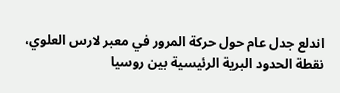اندلع جدل عام حول حركة المرور في معبر لارس العلوي، نقطة الحدود البرية الرئيسية بين روسيا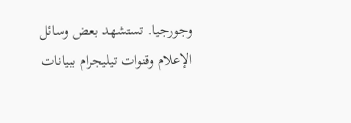وجورجيا. تستشهد بعض وسائل الإعلام وقنوات تيليجرام ببيانات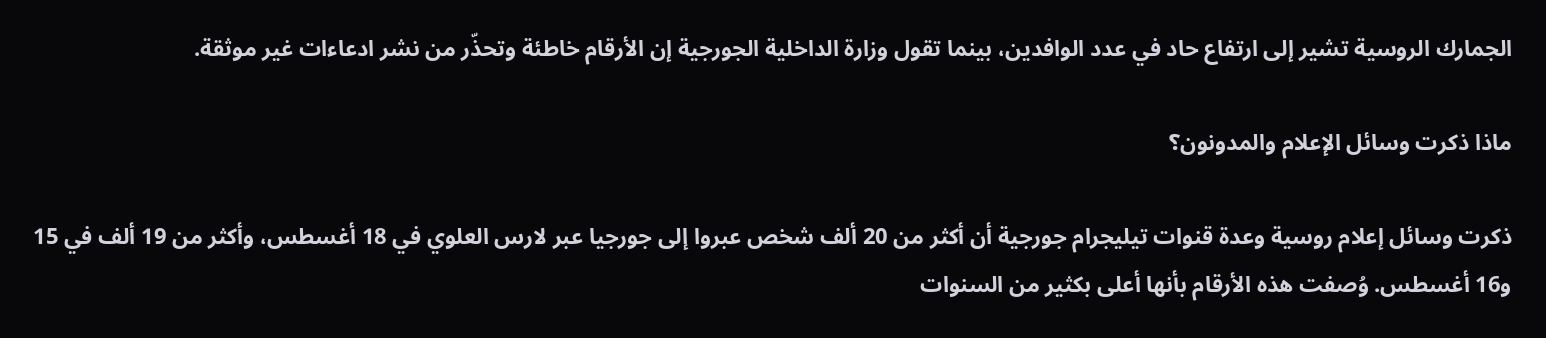الجمارك الروسية تشير إلى ارتفاع حاد في عدد الوافدين، بينما تقول وزارة الداخلية الجورجية إن الأرقام خاطئة وتحذّر من نشر ادعاءات غير موثقة.

ماذا ذكرت وسائل الإعلام والمدونون؟

ذكرت وسائل إعلام روسية وعدة قنوات تيليجرام جورجية أن أكثر من 20 ألف شخص عبروا إلى جورجيا عبر لارس العلوي في 18 أغسطس، وأكثر من 19 ألف في 15 و16 أغسطس. وُصفت هذه الأرقام بأنها أعلى بكثير من السنوات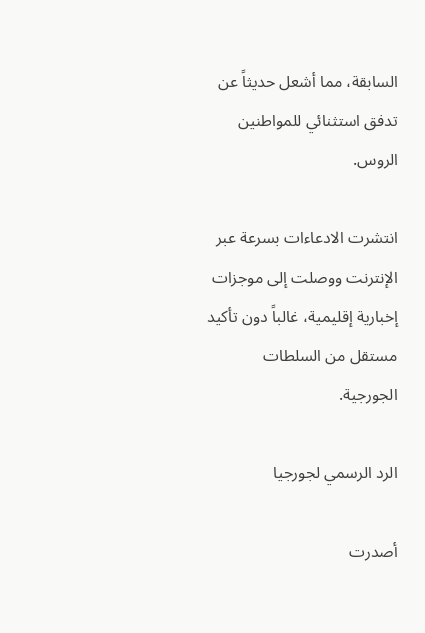السابقة، مما أشعل حديثاً عن تدفق استثنائي للمواطنين الروس.

انتشرت الادعاءات بسرعة عبر الإنترنت ووصلت إلى موجزات إخبارية إقليمية، غالباً دون تأكيد مستقل من السلطات الجورجية.

الرد الرسمي لجورجيا

أصدرت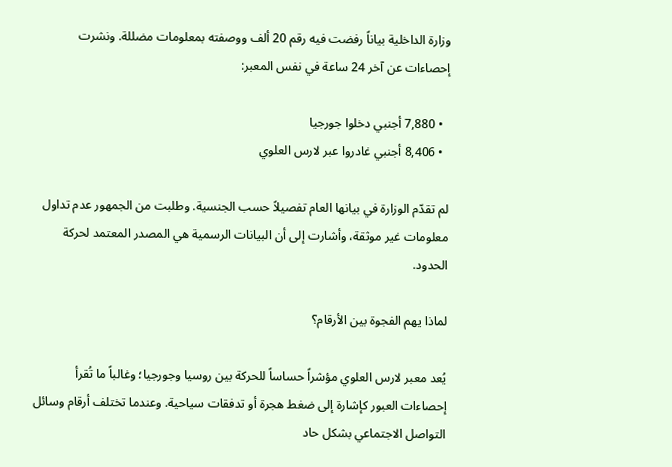وزارة الداخلية بياناً رفضت فيه رقم 20 ألف ووصفته بمعلومات مضللة. ونشرت إحصاءات عن آخر 24 ساعة في نفس المعبر:

  • 7,880 أجنبي دخلوا جورجيا
  • 8,406 أجنبي غادروا عبر لارس العلوي

لم تقدّم الوزارة في بيانها العام تفصيلاً حسب الجنسية. وطلبت من الجمهور عدم تداول معلومات غير موثقة، وأشارت إلى أن البيانات الرسمية هي المصدر المعتمد لحركة الحدود.

لماذا يهم الفجوة بين الأرقام؟

يُعد معبر لارس العلوي مؤشراً حساساً للحركة بين روسيا وجورجيا؛ وغالباً ما تُقرأ إحصاءات العبور كإشارة إلى ضغط هجرة أو تدفقات سياحية. وعندما تختلف أرقام وسائل التواصل الاجتماعي بشكل حاد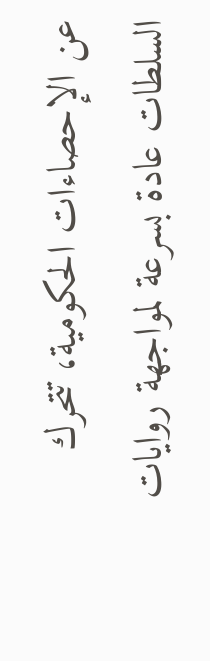عن الإحصاءات الحكومية، تتحرك السلطات عادة بسرعة لمواجهة روايات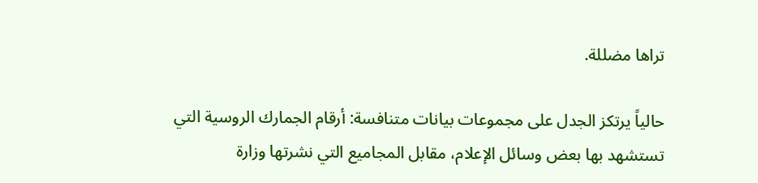تراها مضللة.

حالياً يرتكز الجدل على مجموعات بيانات متنافسة: أرقام الجمارك الروسية التي تستشهد بها بعض وسائل الإعلام، مقابل المجاميع التي نشرتها وزارة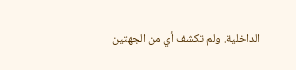الداخلية. ولم تكشف أي من الجهتين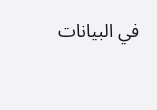في البيانات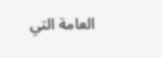العامة التي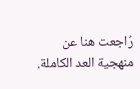رُاجعت هنا عن منهجية العد الكاملة.